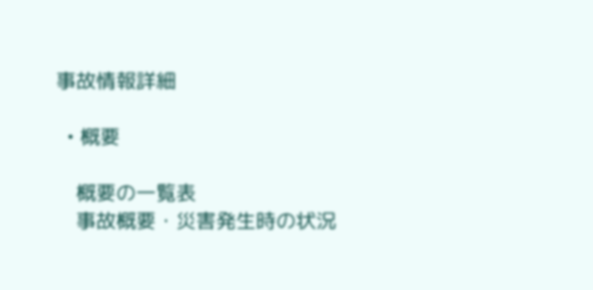事故情報詳細

  • 概要

    概要の一覧表
    事故概要・災害発生時の状況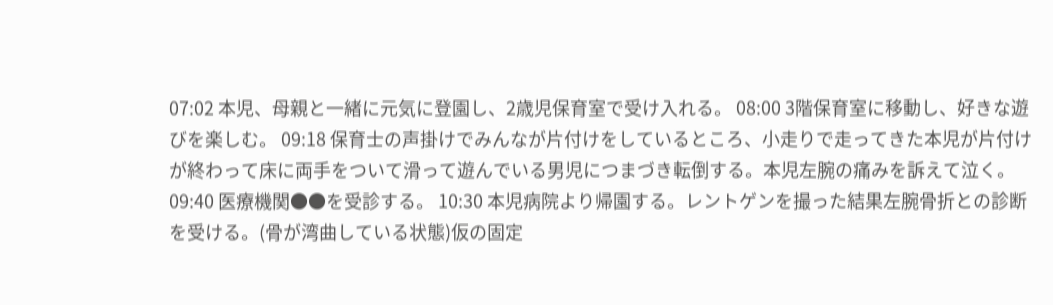07:02 本児、母親と一緒に元気に登園し、2歳児保育室で受け入れる。 08:00 3階保育室に移動し、好きな遊びを楽しむ。 09:18 保育士の声掛けでみんなが片付けをしているところ、小走りで走ってきた本児が片付けが終わって床に両手をついて滑って遊んでいる男児につまづき転倒する。本児左腕の痛みを訴えて泣く。 09:40 医療機関●●を受診する。 10:30 本児病院より帰園する。レントゲンを撮った結果左腕骨折との診断を受ける。(骨が湾曲している状態)仮の固定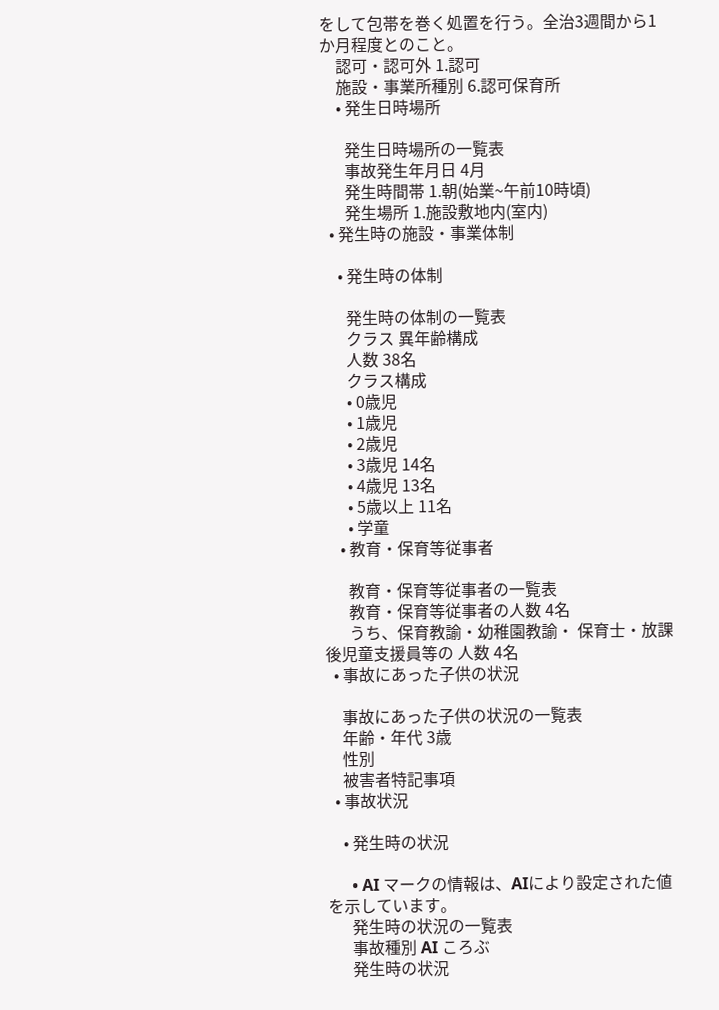をして包帯を巻く処置を行う。全治3週間から1か月程度とのこと。
    認可・認可外 1.認可
    施設・事業所種別 6.認可保育所
    • 発生日時場所

      発生日時場所の一覧表
      事故発生年月日 4月
      発生時間帯 1.朝(始業~午前10時頃)
      発生場所 1.施設敷地内(室内)
  • 発生時の施設・事業体制

    • 発生時の体制

      発生時の体制の一覧表
      クラス 異年齢構成
      人数 38名
      クラス構成
      • 0歳児
      • 1歳児
      • 2歳児
      • 3歳児 14名
      • 4歳児 13名
      • 5歳以上 11名
      • 学童
    • 教育・保育等従事者

      教育・保育等従事者の一覧表
      教育・保育等従事者の人数 4名
      うち、保育教諭・幼稚園教諭・ 保育士・放課後児童支援員等の 人数 4名
  • 事故にあった子供の状況

    事故にあった子供の状況の一覧表
    年齢・年代 3歳
    性別
    被害者特記事項
  • 事故状況

    • 発生時の状況

      • AI マークの情報は、AIにより設定された値を示しています。
      発生時の状況の一覧表
      事故種別 AI ころぶ
      発生時の状況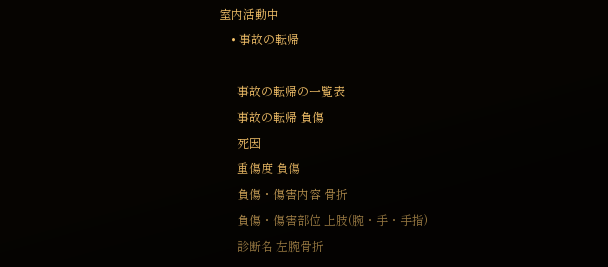室内活動中
    • 事故の転帰

      事故の転帰の一覧表
      事故の転帰 負傷
      死因
      重傷度 負傷
      負傷・傷害内容 骨折
      負傷・傷害部位 上肢(腕・手・手指)
      診断名 左腕骨折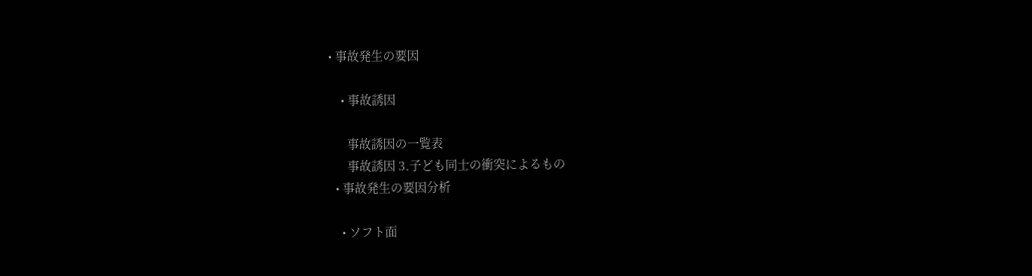• 事故発生の要因

    • 事故誘因

      事故誘因の一覧表
      事故誘因 3.子ども同士の衝突によるもの
  • 事故発生の要因分析

    • ソフト面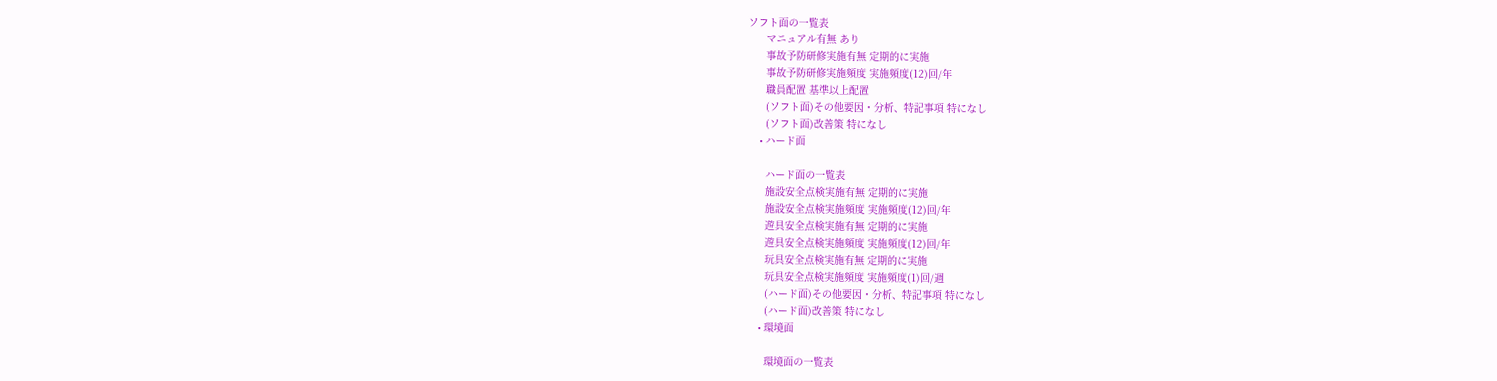ソフト面の一覧表
      マニュアル有無 あり
      事故予防研修実施有無 定期的に実施
      事故予防研修実施頻度 実施頻度(12)回/年
      職員配置 基準以上配置
      (ソフト面)その他要因・分析、特記事項 特になし
      (ソフト面)改善策 特になし
    • ハード面

      ハード面の一覧表
      施設安全点検実施有無 定期的に実施
      施設安全点検実施頻度 実施頻度(12)回/年
      遊具安全点検実施有無 定期的に実施
      遊具安全点検実施頻度 実施頻度(12)回/年
      玩具安全点検実施有無 定期的に実施
      玩具安全点検実施頻度 実施頻度(1)回/週
      (ハード面)その他要因・分析、特記事項 特になし
      (ハード面)改善策 特になし
    • 環境面

      環境面の一覧表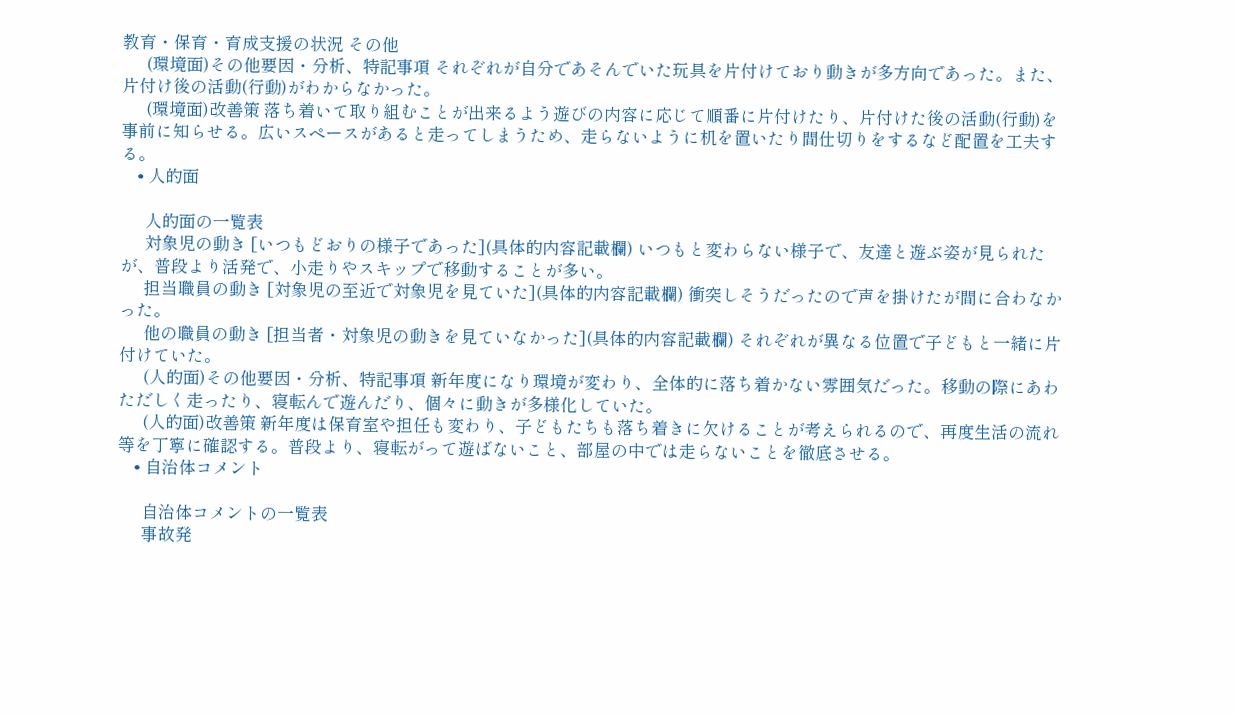教育・保育・育成支援の状況 その他
      (環境面)その他要因・分析、特記事項 それぞれが自分であそんでいた玩具を片付けており動きが多方向であった。また、片付け後の活動(行動)がわからなかった。
      (環境面)改善策 落ち着いて取り組むことが出来るよう遊びの内容に応じて順番に片付けたり、片付けた後の活動(行動)を事前に知らせる。広いスペースがあると走ってしまうため、走らないように机を置いたり間仕切りをするなど配置を工夫する。
    • 人的面

      人的面の一覧表
      対象児の動き [いつもどおりの様子であった](具体的内容記載欄) いつもと変わらない様子で、友達と遊ぶ姿が見られたが、普段より活発で、小走りやスキップで移動することが多い。
      担当職員の動き [対象児の至近で対象児を見ていた](具体的内容記載欄) 衝突しそうだったので声を掛けたが間に合わなかった。
      他の職員の動き [担当者・対象児の動きを見ていなかった](具体的内容記載欄) それぞれが異なる位置で子どもと一緒に片付けていた。
      (人的面)その他要因・分析、特記事項 新年度になり環境が変わり、全体的に落ち着かない雰囲気だった。移動の際にあわただしく走ったり、寝転んで遊んだり、個々に動きが多様化していた。
      (人的面)改善策 新年度は保育室や担任も変わり、子どもたちも落ち着きに欠けることが考えられるので、再度生活の流れ等を丁寧に確認する。普段より、寝転がって遊ばないこと、部屋の中では走らないことを徹底させる。
    • 自治体コメント

      自治体コメントの一覧表
      事故発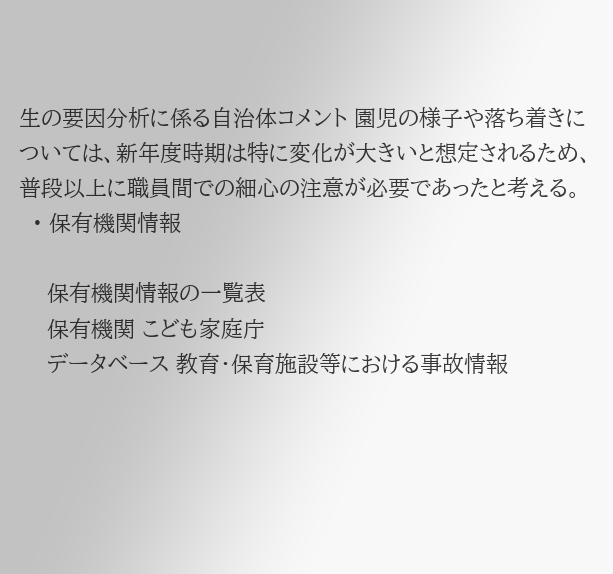生の要因分析に係る自治体コメント 園児の様子や落ち着きについては、新年度時期は特に変化が大きいと想定されるため、普段以上に職員間での細心の注意が必要であったと考える。
  • 保有機関情報

    保有機関情報の一覧表
    保有機関 こども家庭庁
    データベース 教育・保育施設等における事故情報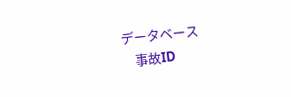データベース
    事故ID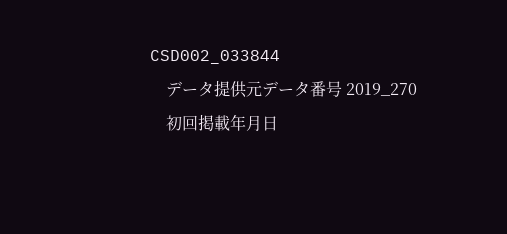CSD002_033844
    データ提供元データ番号 2019_270
    初回掲載年月日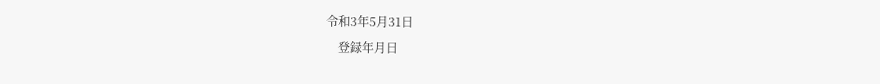令和3年5月31日
    登録年月日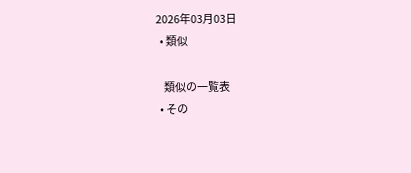2026年03月03日
  • 類似

    類似の一覧表
  • その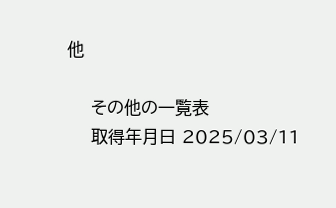他

    その他の一覧表
    取得年月日 2025/03/11